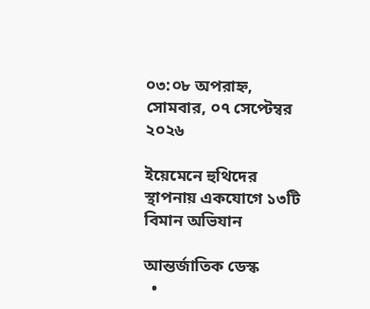০৩:০৮ অপরাহ্ন, সোমবার, ০৭ সেপ্টেম্বর ২০২৬

ইয়েমেনে হুথিদের স্থাপনায় একযোগে ১৩টি বিমান অভিযান

আন্তর্জাতিক ডেস্ক
  •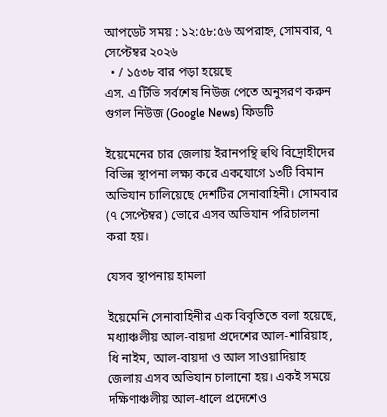আপডেট সময় : ১২:৫৮:৫৬ অপরাহ্ন, সোমবার, ৭ সেপ্টেম্বর ২০২৬
  • / ১৫৩৮ বার পড়া হয়েছে
এস. এ টিভি সর্বশেষ নিউজ পেতে অনুসরণ করুন গুগল নিউজ (Google News) ফিডটি

ইয়েমেনের চার জেলায় ইরানপন্থি হুথি বিদ্রোহীদের বিভিন্ন স্থাপনা লক্ষ্য করে একযোগে ১৩টি বিমান অভিযান চালিয়েছে দেশটির সেনাবাহিনী। সোমবার (৭ সেপ্টেম্বর) ভোরে এসব অভিযান পরিচালনা করা হয়।

যেসব স্থাপনায় হামলা

ইয়েমেনি সেনাবাহিনীর এক বিবৃতিতে বলা হয়েছে, মধ্যাঞ্চলীয় আল-বায়দা প্রদেশের আল-শারিয়াহ, ধি নাইম, আল-বায়দা ও আল সাওয়াদিয়াহ জেলায় এসব অভিযান চালানো হয়। একই সময়ে দক্ষিণাঞ্চলীয় আল-ধালে প্রদেশেও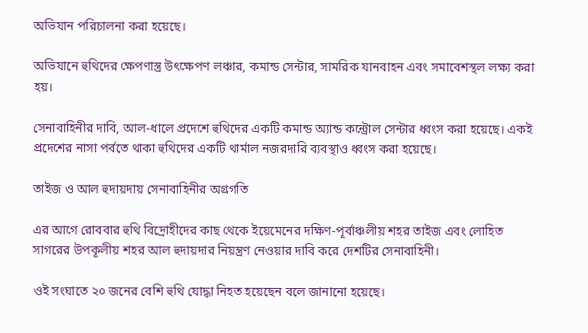অভিযান পরিচালনা করা হয়েছে।

অভিযানে হুথিদের ক্ষেপণাস্ত্র উৎক্ষেপণ লঞ্চার, কমান্ড সেন্টার, সামরিক যানবাহন এবং সমাবেশস্থল লক্ষ্য করা হয়।

সেনাবাহিনীর দাবি, আল-ধালে প্রদেশে হুথিদের একটি কমান্ড অ্যান্ড কন্ট্রোল সেন্টার ধ্বংস করা হয়েছে। একই প্রদেশের নাসা পর্বতে থাকা হুথিদের একটি থার্মাল নজরদারি ব্যবস্থাও ধ্বংস করা হয়েছে।

তাইজ ও আল হুদায়দায় সেনাবাহিনীর অগ্রগতি

এর আগে রোববার হুথি বিদ্রোহীদের কাছ থেকে ইয়েমেনের দক্ষিণ-পূর্বাঞ্চলীয় শহর তাইজ এবং লোহিত সাগরের উপকূলীয় শহর আল হুদায়দার নিয়ন্ত্রণ নেওয়ার দাবি করে দেশটির সেনাবাহিনী।

ওই সংঘাতে ২০ জনের বেশি হুথি যোদ্ধা নিহত হয়েছেন বলে জানানো হয়েছে।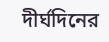দীর্ঘদিনের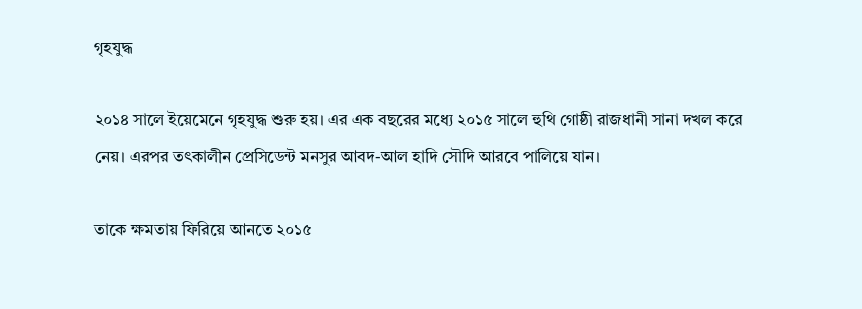গৃহযুদ্ধ

২০১৪ সালে ইয়েমেনে গৃহযুদ্ধ শুরু হয়। এর এক বছরের মধ্যে ২০১৫ সালে হুথি গোষ্ঠী রাজধানী সানা দখল করে নেয়। এরপর তৎকালীন প্রেসিডেন্ট মনসুর আবদ-আল হাদি সৌদি আরবে পালিয়ে যান।

তাকে ক্ষমতায় ফিরিয়ে আনতে ২০১৫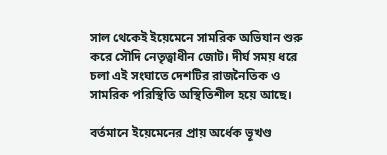সাল থেকেই ইয়েমেনে সামরিক অভিযান শুরু করে সৌদি নেতৃত্বাধীন জোট। দীর্ঘ সময় ধরে চলা এই সংঘাতে দেশটির রাজনৈতিক ও সামরিক পরিস্থিতি অস্থিতিশীল হয়ে আছে।

বর্তমানে ইয়েমেনের প্রায় অর্ধেক ভূখণ্ড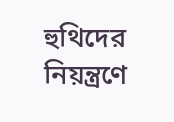হুথিদের নিয়ন্ত্রণে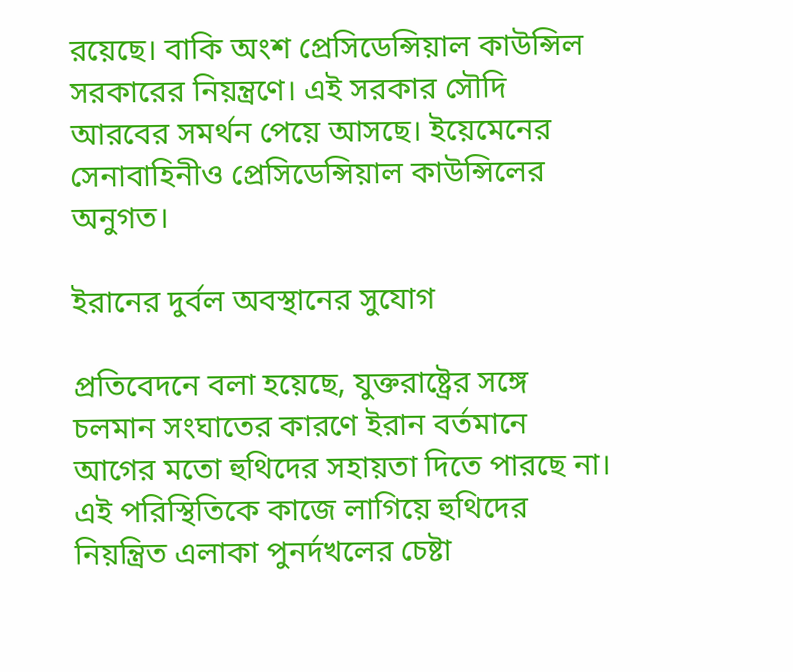রয়েছে। বাকি অংশ প্রেসিডেন্সিয়াল কাউন্সিল সরকারের নিয়ন্ত্রণে। এই সরকার সৌদি আরবের সমর্থন পেয়ে আসছে। ইয়েমেনের সেনাবাহিনীও প্রেসিডেন্সিয়াল কাউন্সিলের অনুগত।

ইরানের দুর্বল অবস্থানের সুযোগ

প্রতিবেদনে বলা হয়েছে, যুক্তরাষ্ট্রের সঙ্গে চলমান সংঘাতের কারণে ইরান বর্তমানে আগের মতো হুথিদের সহায়তা দিতে পারছে না। এই পরিস্থিতিকে কাজে লাগিয়ে হুথিদের নিয়ন্ত্রিত এলাকা পুনর্দখলের চেষ্টা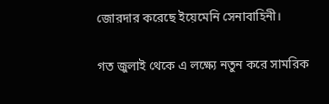জোরদার করেছে ইয়েমেনি সেনাবাহিনী।

গত জুলাই থেকে এ লক্ষ্যে নতুন করে সামরিক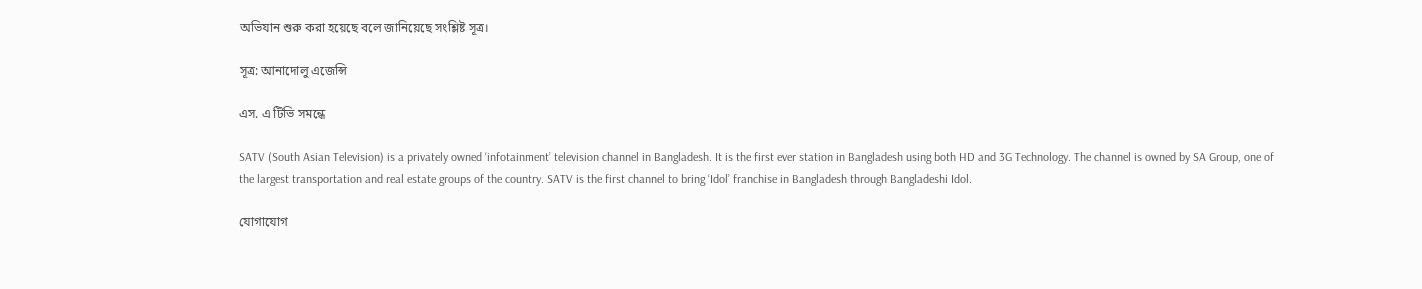অভিযান শুরু করা হয়েছে বলে জানিয়েছে সংশ্লিষ্ট সূত্র।

সূত্র: আনাদোলু এজেন্সি

এস. এ টিভি সমন্ধে

SATV (South Asian Television) is a privately owned ‘infotainment’ television channel in Bangladesh. It is the first ever station in Bangladesh using both HD and 3G Technology. The channel is owned by SA Group, one of the largest transportation and real estate groups of the country. SATV is the first channel to bring ‘Idol’ franchise in Bangladesh through Bangladeshi Idol.

যোগাযোগ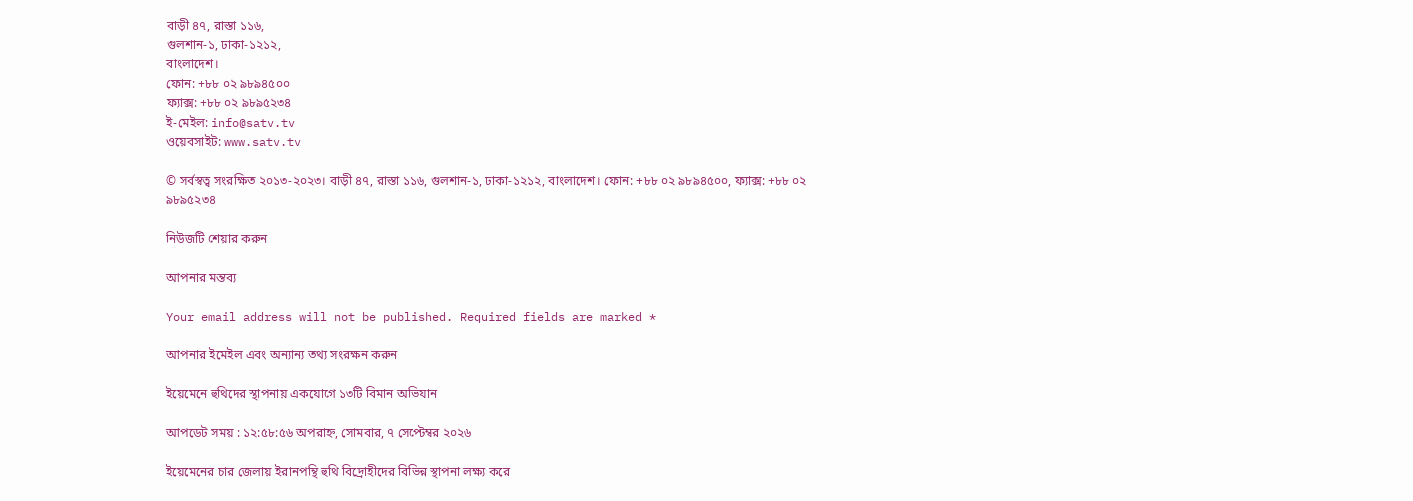বাড়ী ৪৭, রাস্তা ১১৬,
গুলশান-১, ঢাকা-১২১২,
বাংলাদেশ।
ফোন: +৮৮ ০২ ৯৮৯৪৫০০
ফ্যাক্স: +৮৮ ০২ ৯৮৯৫২৩৪
ই-মেইল: info@satv.tv
ওয়েবসাইট: www.satv.tv

© সর্বস্বত্ব সংরক্ষিত ২০১৩-২০২৩। বাড়ী ৪৭, রাস্তা ১১৬, গুলশান-১, ঢাকা-১২১২, বাংলাদেশ। ফোন: +৮৮ ০২ ৯৮৯৪৫০০, ফ্যাক্স: +৮৮ ০২ ৯৮৯৫২৩৪

নিউজটি শেয়ার করুন

আপনার মন্তব্য

Your email address will not be published. Required fields are marked *

আপনার ইমেইল এবং অন্যান্য তথ্য সংরক্ষন করুন

ইয়েমেনে হুথিদের স্থাপনায় একযোগে ১৩টি বিমান অভিযান

আপডেট সময় : ১২:৫৮:৫৬ অপরাহ্ন, সোমবার, ৭ সেপ্টেম্বর ২০২৬

ইয়েমেনের চার জেলায় ইরানপন্থি হুথি বিদ্রোহীদের বিভিন্ন স্থাপনা লক্ষ্য করে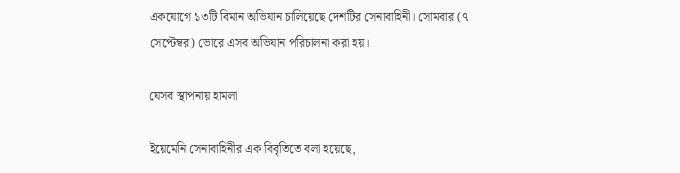একযোগে ১৩টি বিমান অভিযান চালিয়েছে দেশটির সেনাবাহিনী। সোমবার (৭ সেপ্টেম্বর) ভোরে এসব অভিযান পরিচালনা করা হয়।

যেসব স্থাপনায় হামলা

ইয়েমেনি সেনাবাহিনীর এক বিবৃতিতে বলা হয়েছে,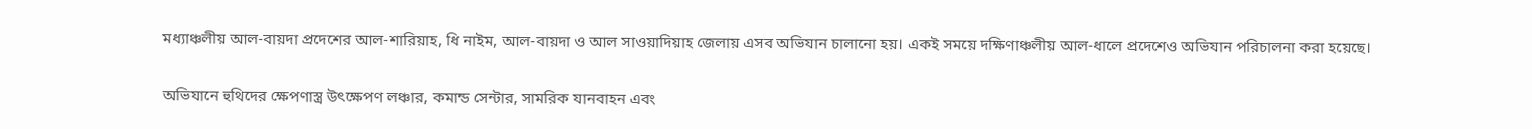মধ্যাঞ্চলীয় আল-বায়দা প্রদেশের আল-শারিয়াহ, ধি নাইম, আল-বায়দা ও আল সাওয়াদিয়াহ জেলায় এসব অভিযান চালানো হয়। একই সময়ে দক্ষিণাঞ্চলীয় আল-ধালে প্রদেশেও অভিযান পরিচালনা করা হয়েছে।

অভিযানে হুথিদের ক্ষেপণাস্ত্র উৎক্ষেপণ লঞ্চার, কমান্ড সেন্টার, সামরিক যানবাহন এবং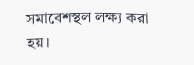সমাবেশস্থল লক্ষ্য করা হয়।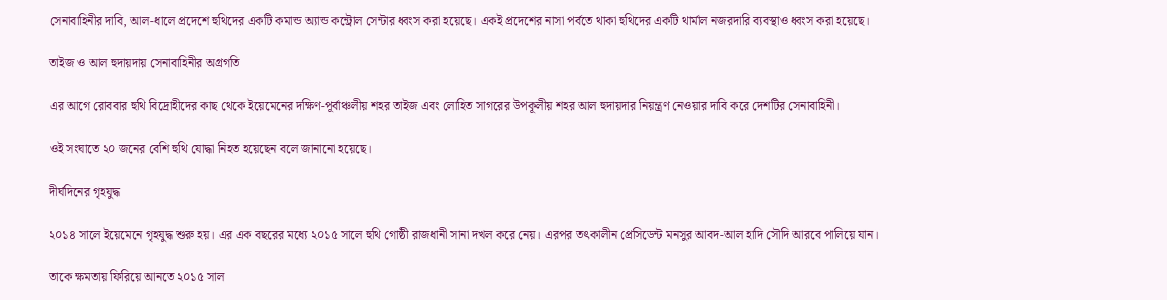সেনাবাহিনীর দাবি, আল-ধালে প্রদেশে হুথিদের একটি কমান্ড অ্যান্ড কন্ট্রোল সেন্টার ধ্বংস করা হয়েছে। একই প্রদেশের নাসা পর্বতে থাকা হুথিদের একটি থার্মাল নজরদারি ব্যবস্থাও ধ্বংস করা হয়েছে।

তাইজ ও আল হুদায়দায় সেনাবাহিনীর অগ্রগতি

এর আগে রোববার হুথি বিদ্রোহীদের কাছ থেকে ইয়েমেনের দক্ষিণ-পূর্বাঞ্চলীয় শহর তাইজ এবং লোহিত সাগরের উপকূলীয় শহর আল হুদায়দার নিয়ন্ত্রণ নেওয়ার দাবি করে দেশটির সেনাবাহিনী।

ওই সংঘাতে ২০ জনের বেশি হুথি যোদ্ধা নিহত হয়েছেন বলে জানানো হয়েছে।

দীর্ঘদিনের গৃহযুদ্ধ

২০১৪ সালে ইয়েমেনে গৃহযুদ্ধ শুরু হয়। এর এক বছরের মধ্যে ২০১৫ সালে হুথি গোষ্ঠী রাজধানী সানা দখল করে নেয়। এরপর তৎকালীন প্রেসিডেন্ট মনসুর আবদ-আল হাদি সৌদি আরবে পালিয়ে যান।

তাকে ক্ষমতায় ফিরিয়ে আনতে ২০১৫ সাল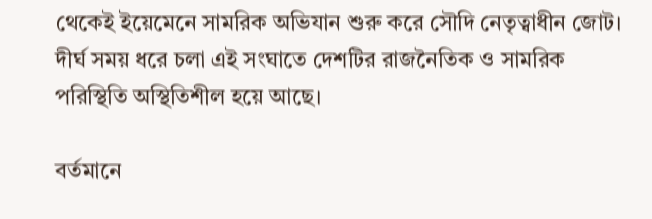থেকেই ইয়েমেনে সামরিক অভিযান শুরু করে সৌদি নেতৃত্বাধীন জোট। দীর্ঘ সময় ধরে চলা এই সংঘাতে দেশটির রাজনৈতিক ও সামরিক পরিস্থিতি অস্থিতিশীল হয়ে আছে।

বর্তমানে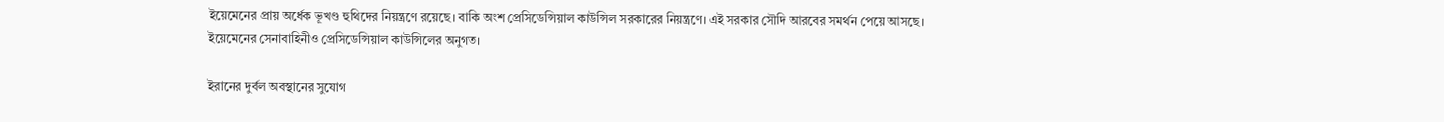ইয়েমেনের প্রায় অর্ধেক ভূখণ্ড হুথিদের নিয়ন্ত্রণে রয়েছে। বাকি অংশ প্রেসিডেন্সিয়াল কাউন্সিল সরকারের নিয়ন্ত্রণে। এই সরকার সৌদি আরবের সমর্থন পেয়ে আসছে। ইয়েমেনের সেনাবাহিনীও প্রেসিডেন্সিয়াল কাউন্সিলের অনুগত।

ইরানের দুর্বল অবস্থানের সুযোগ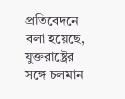প্রতিবেদনে বলা হয়েছে, যুক্তরাষ্ট্রের সঙ্গে চলমান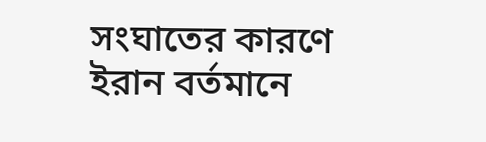সংঘাতের কারণে ইরান বর্তমানে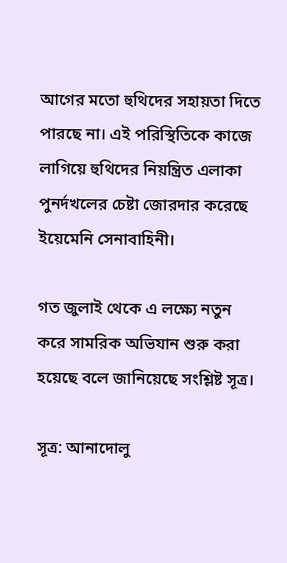আগের মতো হুথিদের সহায়তা দিতে পারছে না। এই পরিস্থিতিকে কাজে লাগিয়ে হুথিদের নিয়ন্ত্রিত এলাকা পুনর্দখলের চেষ্টা জোরদার করেছে ইয়েমেনি সেনাবাহিনী।

গত জুলাই থেকে এ লক্ষ্যে নতুন করে সামরিক অভিযান শুরু করা হয়েছে বলে জানিয়েছে সংশ্লিষ্ট সূত্র।

সূত্র: আনাদোলু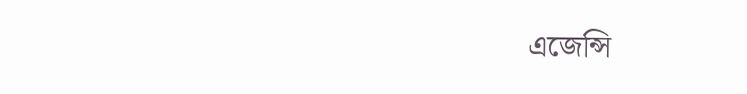এজেন্সি